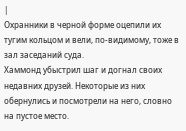|
Охранники в черной форме оцепили их тугим кольцом и вели, по‑видимому, тоже в зал заседаний суда.
Хаммонд убыстрил шаг и догнал своих недавних друзей. Некоторые из них обернулись и посмотрели на него, словно на пустое место.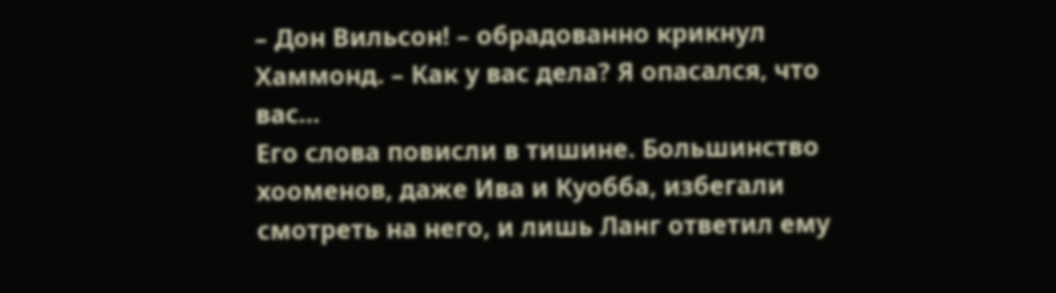– Дон Вильсон! – обрадованно крикнул Хаммонд. – Как у вас дела? Я опасался, что вас…
Его слова повисли в тишине. Большинство хооменов, даже Ива и Куобба, избегали смотреть на него, и лишь Ланг ответил ему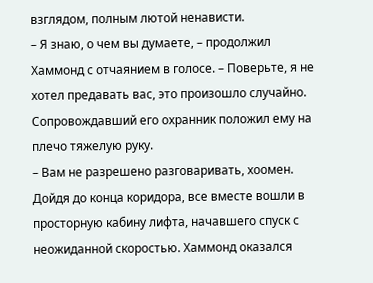взглядом, полным лютой ненависти.
– Я знаю, о чем вы думаете, – продолжил Хаммонд с отчаянием в голосе. – Поверьте, я не хотел предавать вас, это произошло случайно.
Сопровождавший его охранник положил ему на плечо тяжелую руку.
– Вам не разрешено разговаривать, хоомен.
Дойдя до конца коридора, все вместе вошли в просторную кабину лифта, начавшего спуск с неожиданной скоростью. Хаммонд оказался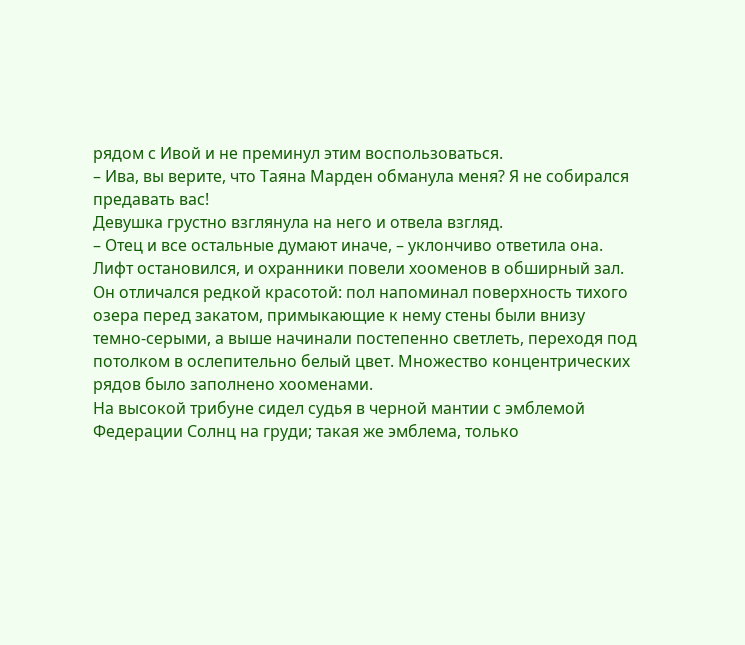рядом с Ивой и не преминул этим воспользоваться.
– Ива, вы верите, что Таяна Марден обманула меня? Я не собирался предавать вас!
Девушка грустно взглянула на него и отвела взгляд.
– Отец и все остальные думают иначе, – уклончиво ответила она.
Лифт остановился, и охранники повели хооменов в обширный зал. Он отличался редкой красотой: пол напоминал поверхность тихого озера перед закатом, примыкающие к нему стены были внизу темно‑серыми, а выше начинали постепенно светлеть, переходя под потолком в ослепительно белый цвет. Множество концентрических рядов было заполнено хооменами.
На высокой трибуне сидел судья в черной мантии с эмблемой Федерации Солнц на груди; такая же эмблема, только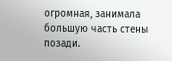огромная, занимала большую часть стены позади.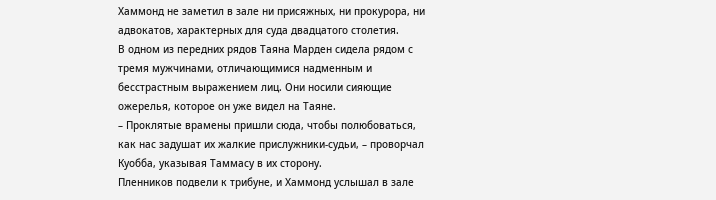Хаммонд не заметил в зале ни присяжных, ни прокурора, ни адвокатов, характерных для суда двадцатого столетия.
В одном из передних рядов Таяна Марден сидела рядом с тремя мужчинами, отличающимися надменным и бесстрастным выражением лиц. Они носили сияющие ожерелья, которое он уже видел на Таяне.
– Проклятые врамены пришли сюда, чтобы полюбоваться, как нас задушат их жалкие прислужники‑судьи, – проворчал Куобба, указывая Таммасу в их сторону.
Пленников подвели к трибуне, и Хаммонд услышал в зале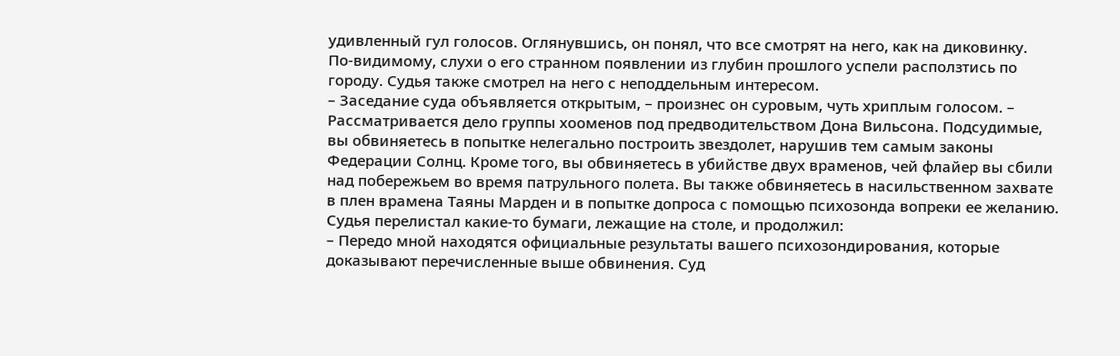удивленный гул голосов. Оглянувшись, он понял, что все смотрят на него, как на диковинку. По‑видимому, слухи о его странном появлении из глубин прошлого успели расползтись по городу. Судья также смотрел на него с неподдельным интересом.
– Заседание суда объявляется открытым, – произнес он суровым, чуть хриплым голосом. – Рассматривается дело группы хооменов под предводительством Дона Вильсона. Подсудимые, вы обвиняетесь в попытке нелегально построить звездолет, нарушив тем самым законы Федерации Солнц. Кроме того, вы обвиняетесь в убийстве двух враменов, чей флайер вы сбили над побережьем во время патрульного полета. Вы также обвиняетесь в насильственном захвате в плен врамена Таяны Марден и в попытке допроса с помощью психозонда вопреки ее желанию.
Судья перелистал какие‑то бумаги, лежащие на столе, и продолжил:
– Передо мной находятся официальные результаты вашего психозондирования, которые доказывают перечисленные выше обвинения. Суд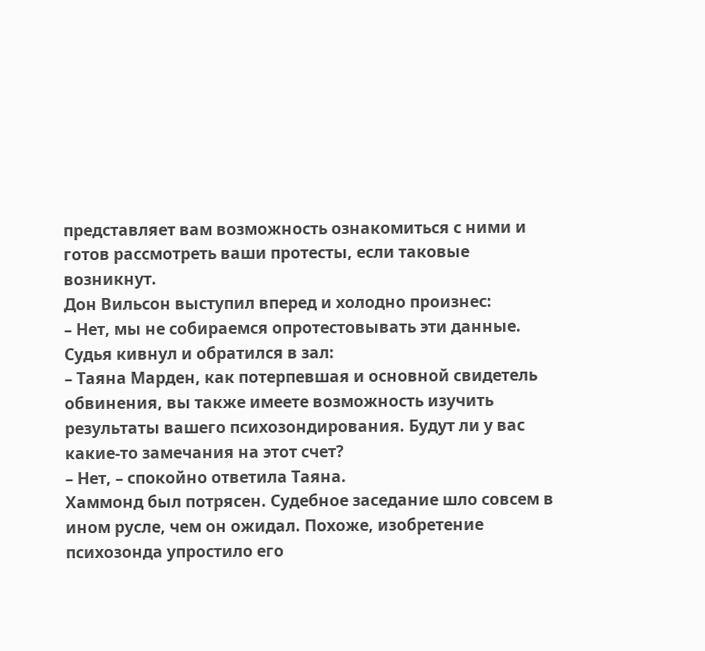представляет вам возможность ознакомиться с ними и готов рассмотреть ваши протесты, если таковые возникнут.
Дон Вильсон выступил вперед и холодно произнес:
– Нет, мы не собираемся опротестовывать эти данные.
Судья кивнул и обратился в зал:
– Таяна Марден, как потерпевшая и основной свидетель обвинения, вы также имеете возможность изучить результаты вашего психозондирования. Будут ли у вас какие‑то замечания на этот счет?
– Нет, – спокойно ответила Таяна.
Хаммонд был потрясен. Судебное заседание шло совсем в ином русле, чем он ожидал. Похоже, изобретение психозонда упростило его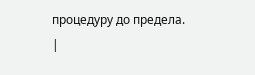процедуру до предела. |